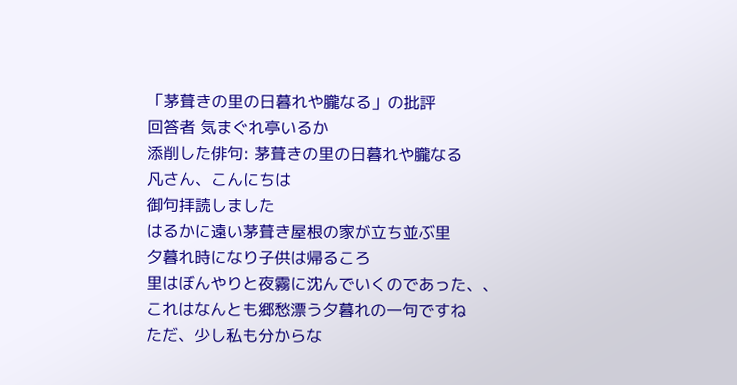「茅葺きの里の日暮れや朧なる」の批評
回答者 気まぐれ亭いるか
添削した俳句: 茅葺きの里の日暮れや朧なる
凡さん、こんにちは
御句拝読しました
はるかに遠い茅葺き屋根の家が立ち並ぶ里
夕暮れ時になり子供は帰るころ
里はぼんやりと夜霧に沈んでいくのであった、、
これはなんとも郷愁漂う夕暮れの一句ですね
ただ、少し私も分からな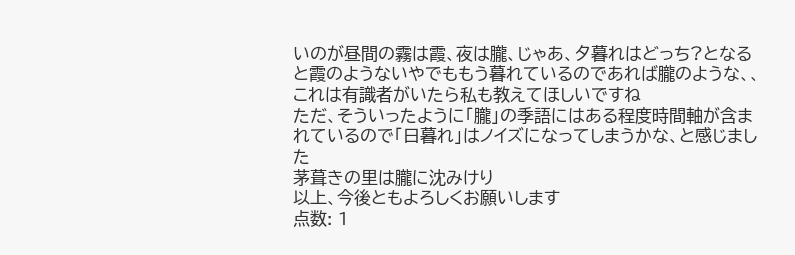いのが昼間の霧は霞、夜は朧、じゃあ、夕暮れはどっち?となると霞のようないやでももう暮れているのであれば朧のような、、
これは有識者がいたら私も教えてほしいですね
ただ、そういったように「朧」の季語にはある程度時間軸が含まれているので「日暮れ」はノイズになってしまうかな、と感じました
茅葺きの里は朧に沈みけり
以上、今後ともよろしくお願いします
点数: 1